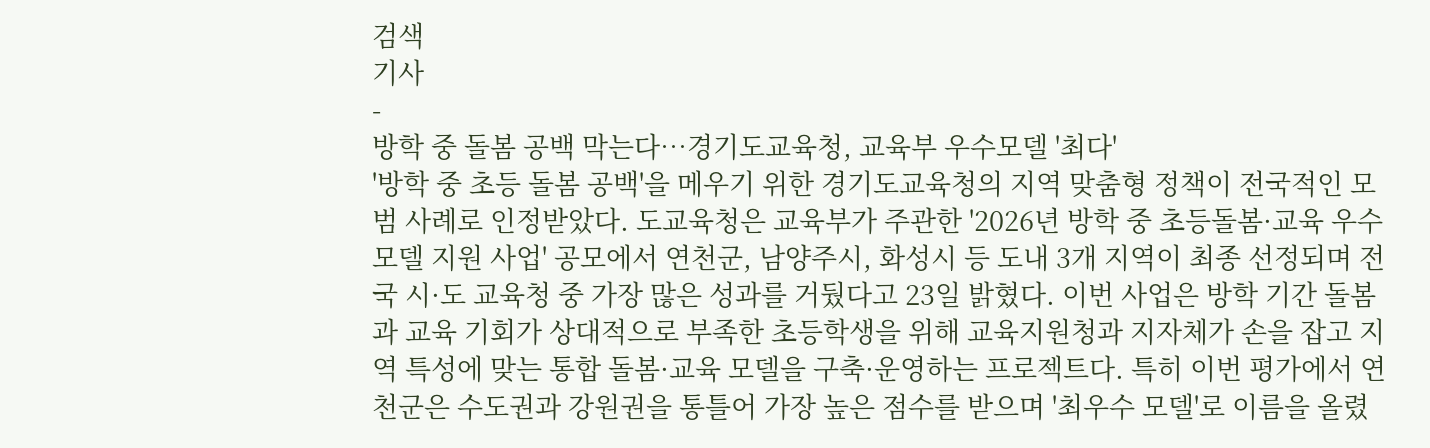검색
기사
-
방학 중 돌봄 공백 막는다…경기도교육청, 교육부 우수모델 '최다'
'방학 중 초등 돌봄 공백'을 메우기 위한 경기도교육청의 지역 맞춤형 정책이 전국적인 모범 사례로 인정받았다. 도교육청은 교육부가 주관한 '2026년 방학 중 초등돌봄·교육 우수모델 지원 사업' 공모에서 연천군, 남양주시, 화성시 등 도내 3개 지역이 최종 선정되며 전국 시·도 교육청 중 가장 많은 성과를 거뒀다고 23일 밝혔다. 이번 사업은 방학 기간 돌봄과 교육 기회가 상대적으로 부족한 초등학생을 위해 교육지원청과 지자체가 손을 잡고 지역 특성에 맞는 통합 돌봄·교육 모델을 구축·운영하는 프로젝트다. 특히 이번 평가에서 연천군은 수도권과 강원권을 통틀어 가장 높은 점수를 받으며 '최우수 모델'로 이름을 올렸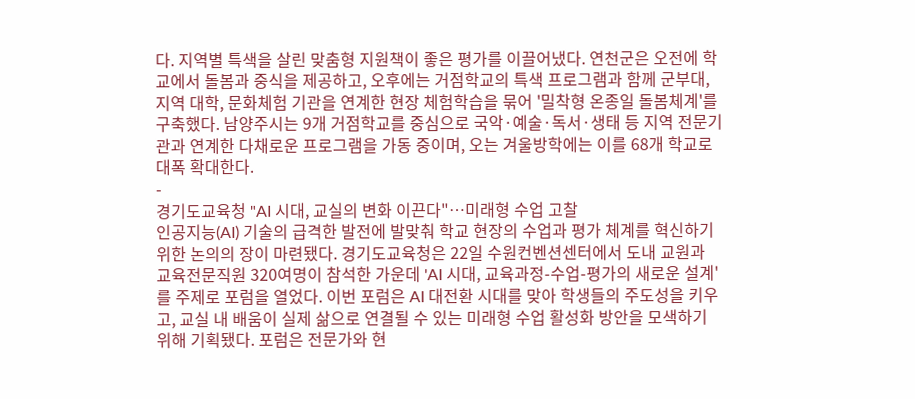다. 지역별 특색을 살린 맞춤형 지원책이 좋은 평가를 이끌어냈다. 연천군은 오전에 학교에서 돌봄과 중식을 제공하고, 오후에는 거점학교의 특색 프로그램과 함께 군부대, 지역 대학, 문화체험 기관을 연계한 현장 체험학습을 묶어 '밀착형 온종일 돌봄체계'를 구축했다. 남양주시는 9개 거점학교를 중심으로 국악·예술·독서·생태 등 지역 전문기관과 연계한 다채로운 프로그램을 가동 중이며, 오는 겨울방학에는 이를 68개 학교로 대폭 확대한다.
-
경기도교육청 "AI 시대, 교실의 변화 이끈다"…미래형 수업 고찰
인공지능(AI) 기술의 급격한 발전에 발맞춰 학교 현장의 수업과 평가 체계를 혁신하기 위한 논의의 장이 마련됐다. 경기도교육청은 22일 수원컨벤션센터에서 도내 교원과 교육전문직원 320여명이 참석한 가운데 'AI 시대, 교육과정-수업-평가의 새로운 설계'를 주제로 포럼을 열었다. 이번 포럼은 AI 대전환 시대를 맞아 학생들의 주도성을 키우고, 교실 내 배움이 실제 삶으로 연결될 수 있는 미래형 수업 활성화 방안을 모색하기 위해 기획됐다. 포럼은 전문가와 현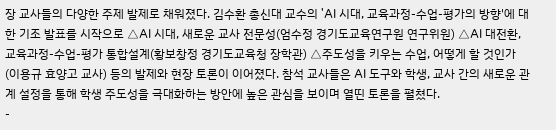장 교사들의 다양한 주제 발제로 채워졌다. 김수환 총신대 교수의 'AI 시대, 교육과정-수업-평가의 방향'에 대한 기조 발표를 시작으로 △AI 시대, 새로운 교사 전문성(엄수정 경기도교육연구원 연구위원) △AI 대전환, 교육과정-수업-평가 통합설계(황보창정 경기도교육청 장학관) △주도성을 키우는 수업, 어떻게 할 것인가(이용규 효양고 교사) 등의 발제와 현장 토론이 이어졌다. 참석 교사들은 AI 도구와 학생, 교사 간의 새로운 관계 설정을 통해 학생 주도성을 극대화하는 방안에 높은 관심을 보이며 열띤 토론을 펼쳤다.
-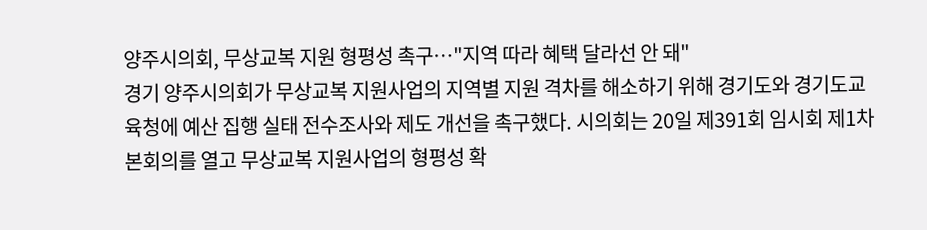양주시의회, 무상교복 지원 형평성 촉구…"지역 따라 혜택 달라선 안 돼"
경기 양주시의회가 무상교복 지원사업의 지역별 지원 격차를 해소하기 위해 경기도와 경기도교육청에 예산 집행 실태 전수조사와 제도 개선을 촉구했다. 시의회는 20일 제391회 임시회 제1차 본회의를 열고 무상교복 지원사업의 형평성 확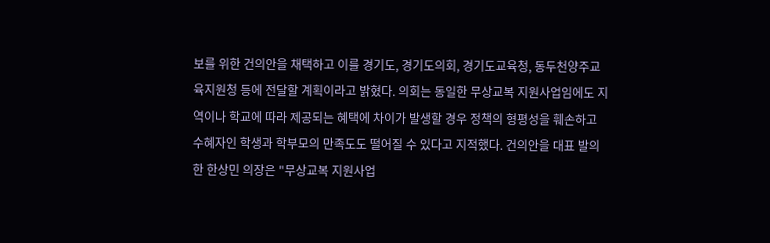보를 위한 건의안을 채택하고 이를 경기도, 경기도의회, 경기도교육청, 동두천양주교육지원청 등에 전달할 계획이라고 밝혔다. 의회는 동일한 무상교복 지원사업임에도 지역이나 학교에 따라 제공되는 혜택에 차이가 발생할 경우 정책의 형평성을 훼손하고 수혜자인 학생과 학부모의 만족도도 떨어질 수 있다고 지적했다. 건의안을 대표 발의한 한상민 의장은 "무상교복 지원사업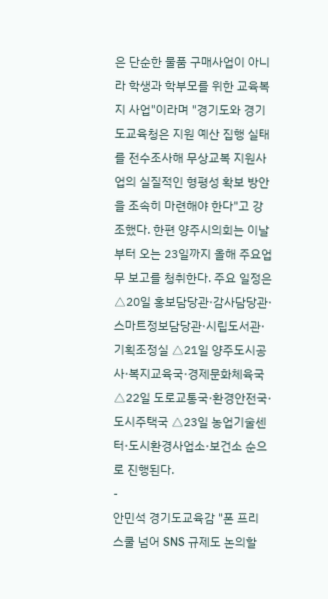은 단순한 물품 구매사업이 아니라 학생과 학부모를 위한 교육복지 사업"이라며 "경기도와 경기도교육청은 지원 예산 집행 실태를 전수조사해 무상교복 지원사업의 실질적인 형평성 확보 방안을 조속히 마련해야 한다"고 강조했다. 한편 양주시의회는 이날부터 오는 23일까지 올해 주요업무 보고를 청취한다. 주요 일정은 △20일 홍보담당관·감사담당관·스마트정보담당관·시립도서관·기획조정실 △21일 양주도시공사·복지교육국·경제문화체육국 △22일 도로교통국·환경안전국·도시주택국 △23일 농업기술센터·도시환경사업소·보건소 순으로 진행된다.
-
안민석 경기도교육감 "폰 프리 스쿨 넘어 SNS 규제도 논의할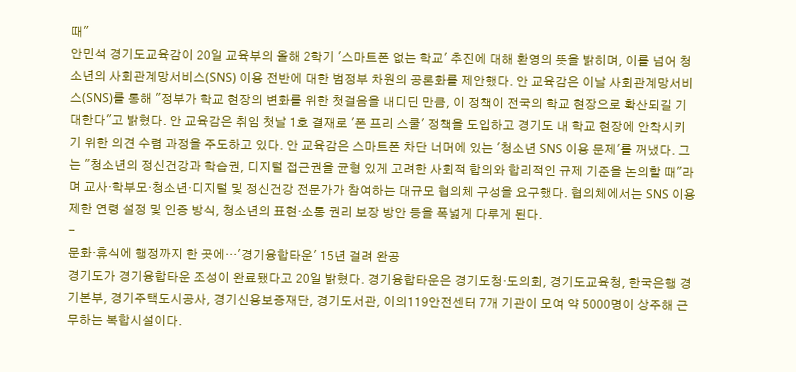때"
안민석 경기도교육감이 20일 교육부의 올해 2학기 '스마트폰 없는 학교' 추진에 대해 환영의 뜻을 밝히며, 이를 넘어 청소년의 사회관계망서비스(SNS) 이용 전반에 대한 범정부 차원의 공론화를 제안했다. 안 교육감은 이날 사회관계망서비스(SNS)를 통해 "정부가 학교 현장의 변화를 위한 첫걸음을 내디딘 만큼, 이 정책이 전국의 학교 현장으로 확산되길 기대한다"고 밝혔다. 안 교육감은 취임 첫날 1호 결재로 '폰 프리 스쿨' 정책을 도입하고 경기도 내 학교 현장에 안착시키기 위한 의견 수렴 과정을 주도하고 있다. 안 교육감은 스마트폰 차단 너머에 있는 '청소년 SNS 이용 문제'를 꺼냈다. 그는 "청소년의 정신건강과 학습권, 디지털 접근권을 균형 있게 고려한 사회적 합의와 합리적인 규제 기준을 논의할 때"라며 교사·학부모·청소년·디지털 및 정신건강 전문가가 참여하는 대규모 협의체 구성을 요구했다. 협의체에서는 SNS 이용 제한 연령 설정 및 인증 방식, 청소년의 표현·소통 권리 보장 방안 등을 폭넓게 다루게 된다.
-
문화·휴식에 행정까지 한 곳에…'경기융합타운' 15년 걸려 완공
경기도가 경기융합타운 조성이 완료됐다고 20일 밝혔다. 경기융합타운은 경기도청·도의회, 경기도교육청, 한국은행 경기본부, 경기주택도시공사, 경기신용보증재단, 경기도서관, 이의119안전센터 7개 기관이 모여 약 5000명이 상주해 근무하는 복합시설이다.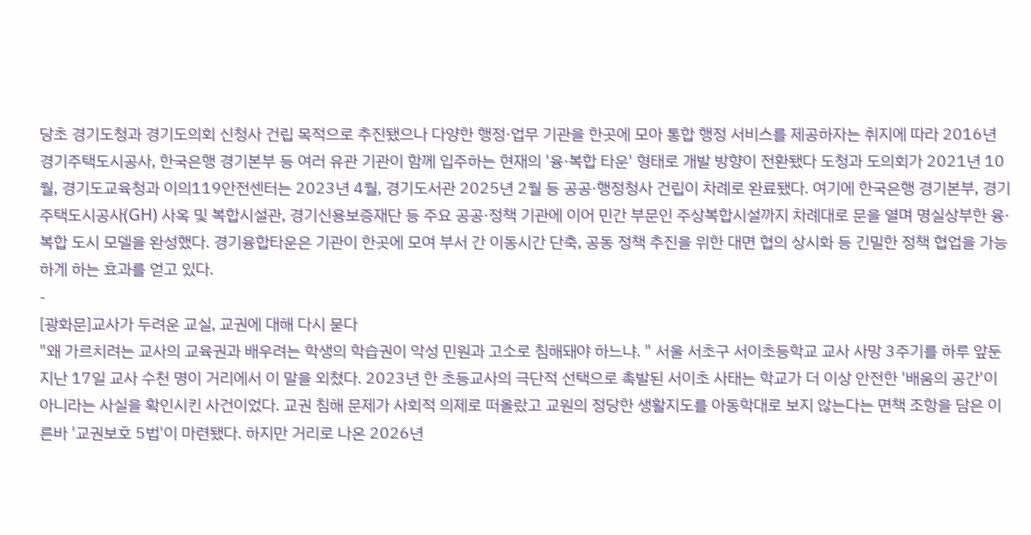당초 경기도청과 경기도의회 신청사 건립 목적으로 추진됐으나 다양한 행정·업무 기관을 한곳에 모아 통합 행정 서비스를 제공하자는 취지에 따라 2016년 경기주택도시공사, 한국은행 경기본부 등 여러 유관 기관이 함께 입주하는 현재의 '융·복합 타운' 형태로 개발 방향이 전환됐다 도청과 도의회가 2021년 10월, 경기도교육청과 이의119안전센터는 2023년 4월, 경기도서관 2025년 2월 등 공공·행정청사 건립이 차례로 완료됐다. 여기에 한국은행 경기본부, 경기주택도시공사(GH) 사옥 및 복합시설관, 경기신용보증재단 등 주요 공공·정책 기관에 이어 민간 부문인 주상복합시설까지 차례대로 문을 열며 명실상부한 융·복합 도시 모델을 완성했다. 경기융합타운은 기관이 한곳에 모여 부서 간 이동시간 단축, 공동 정책 추진을 위한 대면 협의 상시화 등 긴밀한 정책 협업을 가능하게 하는 효과를 얻고 있다.
-
[광화문]교사가 두려운 교실, 교권에 대해 다시 묻다
"왜 가르치려는 교사의 교육권과 배우려는 학생의 학습권이 악성 민원과 고소로 침해돼야 하느냐. " 서울 서초구 서이초등학교 교사 사망 3주기를 하루 앞둔 지난 17일 교사 수천 명이 거리에서 이 말을 외쳤다. 2023년 한 초등교사의 극단적 선택으로 촉발된 서이초 사태는 학교가 더 이상 안전한 '배움의 공간'이 아니라는 사실을 확인시킨 사건이었다. 교권 침해 문제가 사회적 의제로 떠올랐고 교원의 정당한 생활지도를 아동학대로 보지 않는다는 면책 조항을 담은 이른바 '교권보호 5법'이 마련됐다. 하지만 거리로 나온 2026년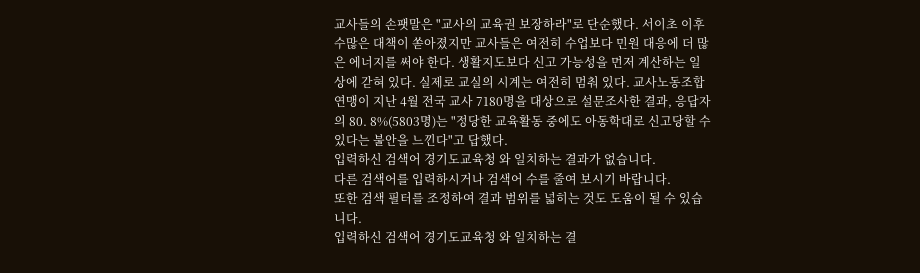교사들의 손팻말은 "교사의 교육권 보장하라"로 단순했다. 서이초 이후 수많은 대책이 쏟아졌지만 교사들은 여전히 수업보다 민원 대응에 더 많은 에너지를 써야 한다. 생활지도보다 신고 가능성을 먼저 계산하는 일상에 갇혀 있다. 실제로 교실의 시계는 여전히 멈춰 있다. 교사노동조합연맹이 지난 4월 전국 교사 7180명을 대상으로 설문조사한 결과, 응답자의 80. 8%(5803명)는 "정당한 교육활동 중에도 아동학대로 신고당할 수 있다는 불안을 느낀다"고 답했다.
입력하신 검색어 경기도교육청 와 일치하는 결과가 없습니다.
다른 검색어를 입력하시거나 검색어 수를 줄여 보시기 바랍니다.
또한 검색 필터를 조정하여 결과 범위를 넓히는 것도 도움이 될 수 있습니다.
입력하신 검색어 경기도교육청 와 일치하는 결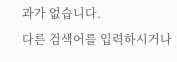과가 없습니다.
다른 검색어를 입력하시거나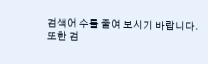검색어 수를 줄여 보시기 바랍니다.
또한 검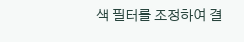색 필터를 조정하여 결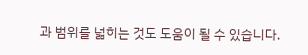과 범위를 넓히는 것도 도움이 될 수 있습니다.